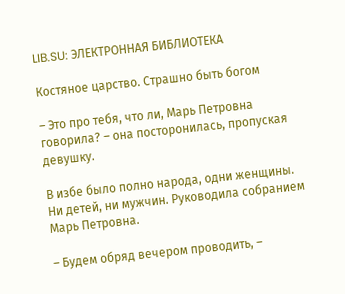LIB.SU: ЭЛЕКТРОННАЯ БИБЛИОТЕКА

Костяное царство. Страшно быть богом

– Это про тебя, что ли, Марь Петровна говорила? – она посторонилась, пропуская девушку.

В избе было полно народа, одни женщины. Ни детей, ни мужчин. Руководила собранием Марь Петровна.

– Будем обряд вечером проводить, –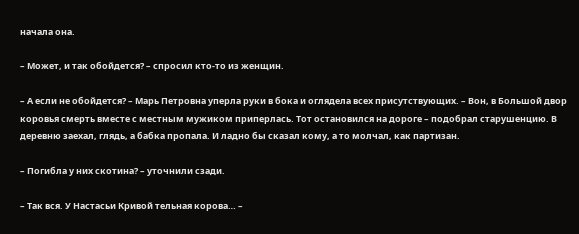начала она.

– Может, и так обойдется? – спросил кто‑то из женщин.

– А если не обойдется? – Марь Петровна уперла руки в бока и оглядела всех присутствующих. – Вон, в Большой двор коровья смерть вместе с местным мужиком приперлась. Тот остановился на дороге – подобрал старушенцию. В деревню заехал, глядь, а бабка пропала. И ладно бы сказал кому, а то молчал, как партизан.

– Погибла у них скотина? – уточнили сзади.

– Так вся. У Настасьи Кривой тельная корова… –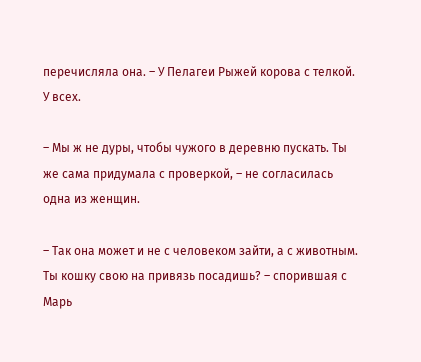перечисляла она. – У Пелагеи Рыжей корова с телкой. У всех.

– Мы ж не дуры, чтобы чужого в деревню пускать. Ты же сама придумала с проверкой, – не согласилась одна из женщин.

– Так она может и не с человеком зайти, а с животным. Ты кошку свою на привязь посадишь? – спорившая с Марь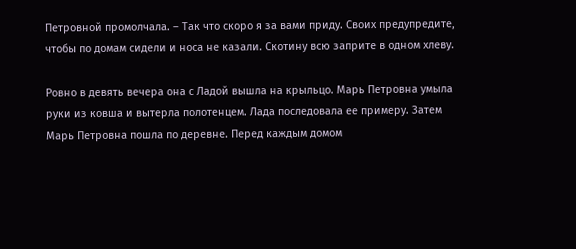Петровной промолчала. – Так что скоро я за вами приду. Своих предупредите, чтобы по домам сидели и носа не казали. Скотину всю заприте в одном хлеву.

Ровно в девять вечера она с Ладой вышла на крыльцо. Марь Петровна умыла руки из ковша и вытерла полотенцем. Лада последовала ее примеру. Затем Марь Петровна пошла по деревне. Перед каждым домом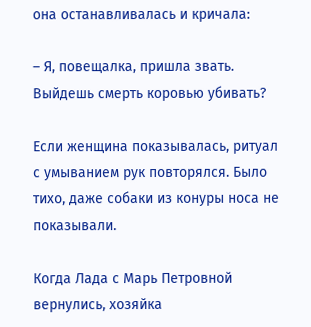она останавливалась и кричала:

– Я, повещалка, пришла звать. Выйдешь смерть коровью убивать?

Если женщина показывалась, ритуал с умыванием рук повторялся. Было тихо, даже собаки из конуры носа не показывали.

Когда Лада с Марь Петровной вернулись, хозяйка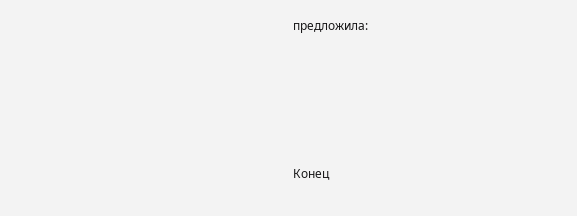предложила:





Конец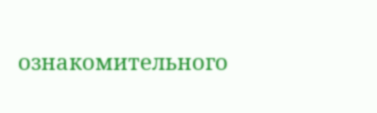ознакомительного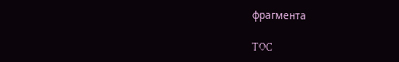фрагмента

TOC